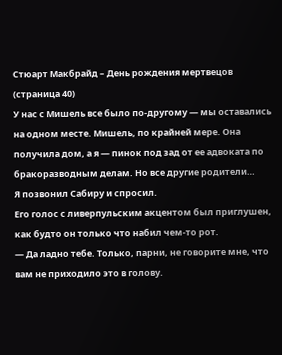Стюарт Макбрайд – День рождения мертвецов (страница 40)
У нас с Мишель все было по-другому — мы оставались на одном месте. Мишель, по крайней мере. Она получила дом, а я — пинок под зад от ее адвоката по бракоразводным делам. Но все другие родители…
Я позвонил Сабиру и спросил.
Его голос с ливерпульским акцентом был приглушен, как будто он только что набил чем-то рот.
— Да ладно тебе. Только, парни, не говорите мне, что вам не приходило это в голову.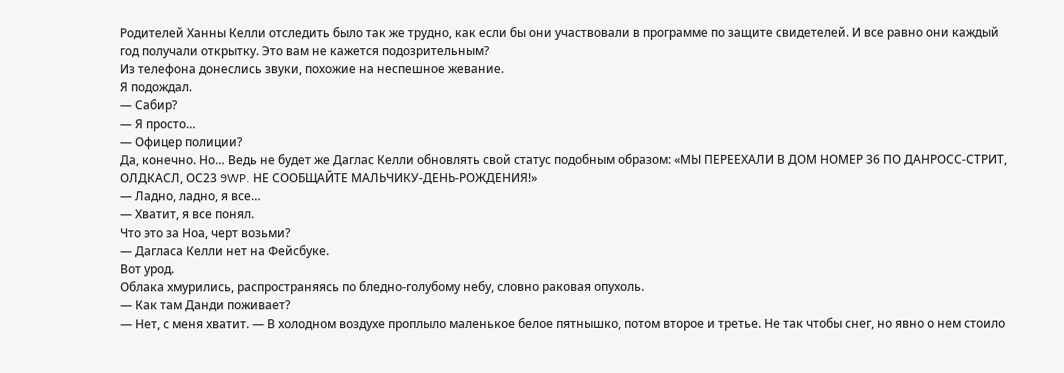Родителей Ханны Келли отследить было так же трудно, как если бы они участвовали в программе по защите свидетелей. И все равно они каждый год получали открытку. Это вам не кажется подозрительным?
Из телефона донеслись звуки, похожие на неспешное жевание.
Я подождал.
— Сабир?
— Я просто…
— Офицер полиции?
Да, конечно. Но… Ведь не будет же Даглас Келли обновлять свой статус подобным образом: «МЫ ПЕРЕЕХАЛИ В ДОМ НОМЕР 36 ПО ДАНРОСС-СТРИТ, ОЛДКАСЛ, ОС23 9WP. НЕ СООБЩАЙТЕ МАЛЬЧИКУ-ДЕНЬ-РОЖДЕНИЯ!»
— Ладно, ладно, я все…
— Хватит, я все понял.
Что это за Ноа, черт возьми?
— Дагласа Келли нет на Фейсбуке.
Вот урод.
Облака хмурились, распространяясь по бледно-голубому небу, словно раковая опухоль.
— Как там Данди поживает?
— Нет, с меня хватит. — В холодном воздухе проплыло маленькое белое пятнышко, потом второе и третье. Не так чтобы снег, но явно о нем стоило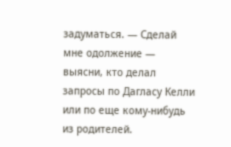задуматься. — Сделай мне одолжение — выясни, кто делал запросы по Дагласу Келли или по еще кому-нибудь из родителей.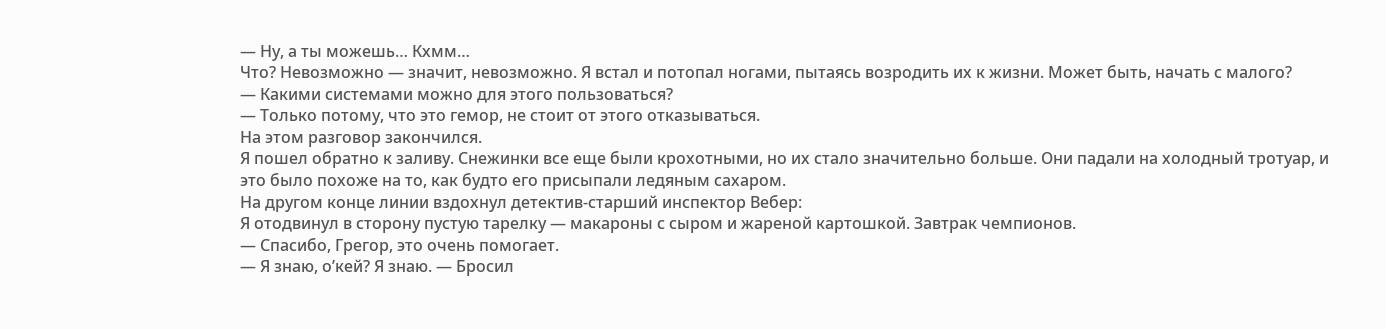— Ну, а ты можешь… Кхмм…
Что? Невозможно — значит, невозможно. Я встал и потопал ногами, пытаясь возродить их к жизни. Может быть, начать с малого?
— Какими системами можно для этого пользоваться?
— Только потому, что это гемор, не стоит от этого отказываться.
На этом разговор закончился.
Я пошел обратно к заливу. Снежинки все еще были крохотными, но их стало значительно больше. Они падали на холодный тротуар, и это было похоже на то, как будто его присыпали ледяным сахаром.
На другом конце линии вздохнул детектив-старший инспектор Вебер:
Я отодвинул в сторону пустую тарелку — макароны с сыром и жареной картошкой. Завтрак чемпионов.
— Спасибо, Грегор, это очень помогает.
— Я знаю, о’кей? Я знаю. — Бросил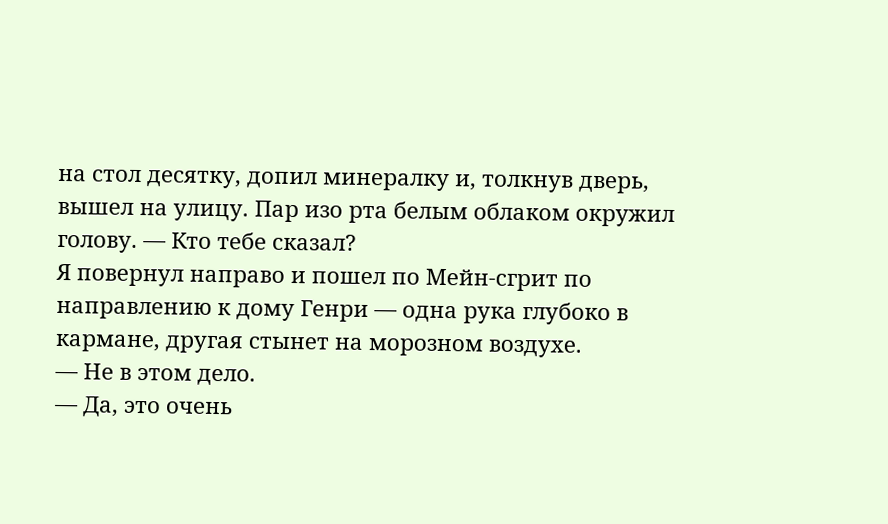на стол десятку, допил минералку и, толкнув дверь, вышел на улицу. Пар изо рта белым облаком окружил голову. — Кто тебе сказал?
Я повернул направо и пошел по Мейн-сгрит по направлению к дому Генри — одна рука глубоко в кармане, другая стынет на морозном воздухе.
— Не в этом дело.
— Да, это очень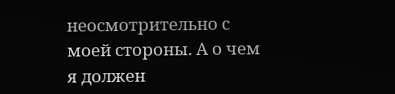неосмотрительно с моей стороны. А о чем я должен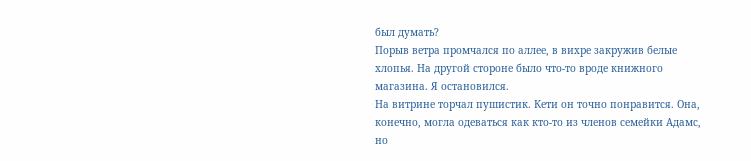был думать?
Порыв ветра промчался по аллее, в вихре закружив белые хлопья. На другой стороне было что-то вроде книжного магазина. Я остановился.
На витрине торчал пушистик. Кети он точно понравится. Она, конечно, могла одеваться как кто-то из членов семейки Адамс, но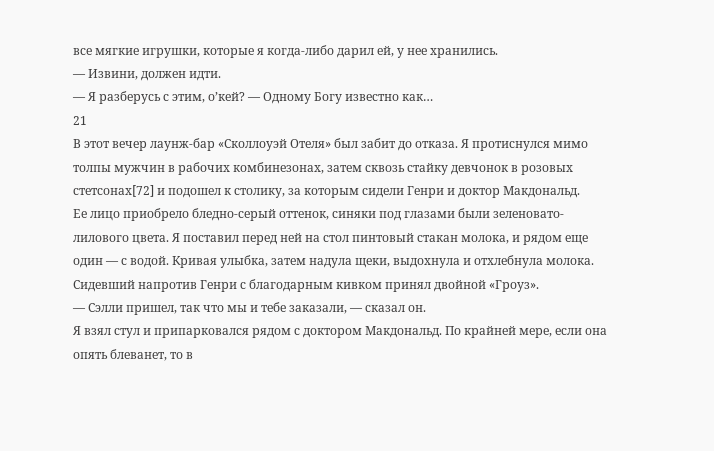все мягкие игрушки, которые я когда-либо дарил ей, у нее хранились.
— Извини, должен идти.
— Я разберусь с этим, о’кей? — Одному Богу известно как…
21
В этот вечер лаунж-бар «Сколлоуэй Отеля» был забит до отказа. Я протиснулся мимо толпы мужчин в рабочих комбинезонах, затем сквозь стайку девчонок в розовых стетсонах[72] и подошел к столику, за которым сидели Генри и доктор Макдональд.
Ее лицо приобрело бледно-серый оттенок, синяки под глазами были зеленовато-лилового цвета. Я поставил перед ней на стол пинтовый стакан молока, и рядом еще один — с водой. Кривая улыбка, затем надула щеки, выдохнула и отхлебнула молока.
Сидевший напротив Генри с благодарным кивком принял двойной «Гроуз».
— Сэлли пришел, так что мы и тебе заказали, — сказал он.
Я взял стул и припарковался рядом с доктором Макдональд. По крайней мере, если она опять блеванет, то в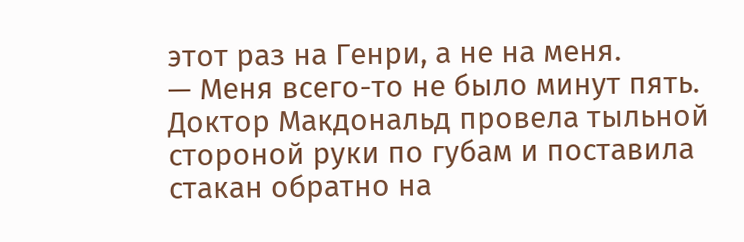этот раз на Генри, а не на меня.
— Меня всего-то не было минут пять.
Доктор Макдональд провела тыльной стороной руки по губам и поставила стакан обратно на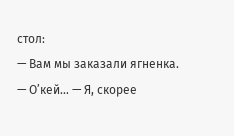стол:
— Вам мы заказали ягненка.
— О’кей… — Я, скорее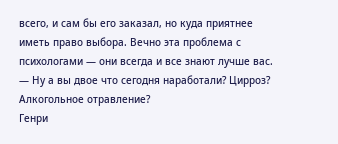всего, и сам бы его заказал, но куда приятнее иметь право выбора. Вечно эта проблема с психологами — они всегда и все знают лучше вас. — Ну а вы двое что сегодня наработали? Цирроз? Алкогольное отравление?
Генри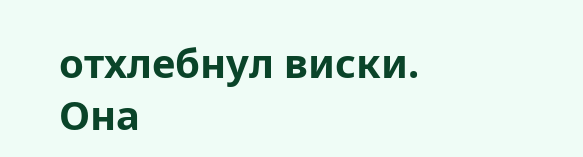отхлебнул виски.
Она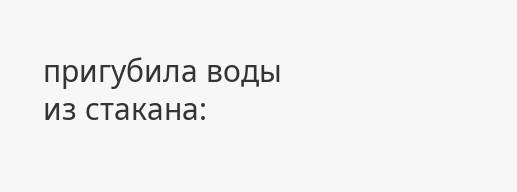пригубила воды из стакана: